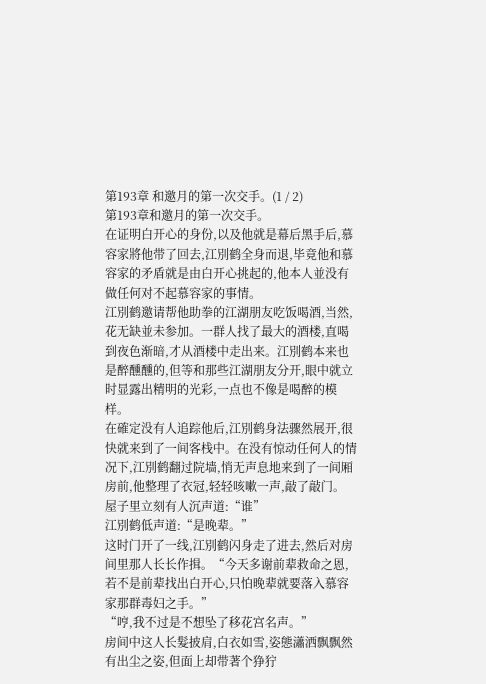第193章 和邀月的第一次交手。(1 / 2)
第193章和邀月的第一次交手。
在证明白开心的身份,以及他就是幕后黑手后,慕容家將他带了回去,江別鹤全身而退,毕竟他和慕容家的矛盾就是由白开心挑起的,他本人並没有做任何对不起慕容家的事情。
江別鹤邀请帮他助拳的江湖朋友吃饭喝酒,当然,花无缺並未参加。一群人找了最大的酒楼,直喝到夜色渐暗,才从酒楼中走出来。江別鹤本来也是醉醺醺的,但等和那些江湖朋友分开,眼中就立时显露出精明的光彩,一点也不像是喝醉的模样。
在確定没有人追踪他后,江別鹤身法骤然展开,很快就来到了一间客栈中。在没有惊动任何人的情况下,江別鹤翻过院墙,悄无声息地来到了一间厢房前,他整理了衣冠,轻轻咳嗽一声,敲了敲门。
屋子里立刻有人沉声道:“谁”
江別鹤低声道:“是晚辈。”
这时门开了一线,江別鹤闪身走了进去,然后对房间里那人长长作揖。“今天多谢前辈救命之恩,若不是前辈找出白开心,只怕晚辈就要落入慕容家那群毒妇之手。”
“哼,我不过是不想坠了移花宫名声。”
房间中这人长髮披肩,白衣如雪,姿態瀟洒飘飘然有出尘之姿,但面上却带著个狰狞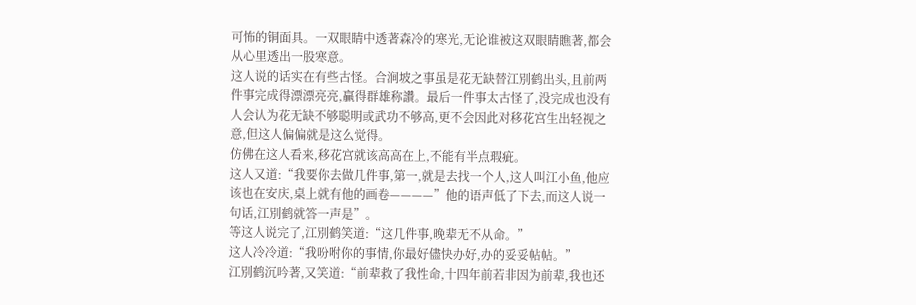可怖的铜面具。一双眼睛中透著森冷的寒光,无论谁被这双眼睛瞧著,都会从心里透出一股寒意。
这人说的话实在有些古怪。合涧坡之事虽是花无缺替江別鹤出头,且前两件事完成得漂漂亮亮,贏得群雄称讚。最后一件事太古怪了,没完成也没有人会认为花无缺不够聪明或武功不够高,更不会因此对移花宫生出轻视之意,但这人偏偏就是这么觉得。
仿佛在这人看来,移花宫就该高高在上,不能有半点瑕疵。
这人又道:“我要你去做几件事,第一,就是去找一个人,这人叫江小鱼,他应该也在安庆,桌上就有他的画卷————”他的语声低了下去,而这人说一句话,江別鹤就答一声是”。
等这人说完了,江別鹤笑道:“这几件事,晚辈无不从命。”
这人冷冷道:“我吩咐你的事情,你最好儘快办好,办的妥妥帖帖。”
江別鹤沉吟著,又笑道:“前辈救了我性命,十四年前若非因为前辈,我也还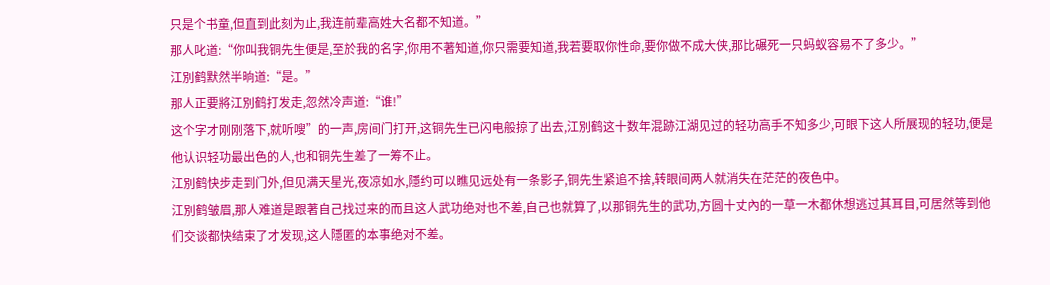只是个书童,但直到此刻为止,我连前辈高姓大名都不知道。”
那人叱道:“你叫我铜先生便是,至於我的名字,你用不著知道,你只需要知道,我若要取你性命,要你做不成大侠,那比碾死一只蚂蚁容易不了多少。”
江別鹤默然半晌道:“是。”
那人正要將江別鹤打发走,忽然冷声道:“谁!”
这个字才刚刚落下,就听嗖”的一声,房间门打开,这铜先生已闪电般掠了出去,江別鹤这十数年混跡江湖见过的轻功高手不知多少,可眼下这人所展现的轻功,便是他认识轻功最出色的人,也和铜先生差了一筹不止。
江別鹤快步走到门外,但见满天星光,夜凉如水,隱约可以瞧见远处有一条影子,铜先生紧追不捨,转眼间两人就消失在茫茫的夜色中。
江別鹤皱眉,那人难道是跟著自己找过来的而且这人武功绝对也不差,自己也就算了,以那铜先生的武功,方圆十丈內的一草一木都休想逃过其耳目,可居然等到他们交谈都快结束了才发现,这人隱匿的本事绝对不差。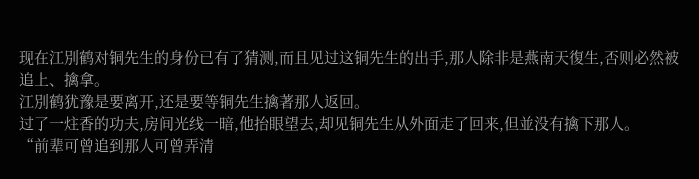现在江別鹤对铜先生的身份已有了猜测,而且见过这铜先生的出手,那人除非是燕南天復生,否则必然被追上、擒拿。
江別鹤犹豫是要离开,还是要等铜先生擒著那人返回。
过了一炷香的功夫,房间光线一暗,他抬眼望去,却见铜先生从外面走了回来,但並没有擒下那人。
“前辈可曾追到那人可曾弄清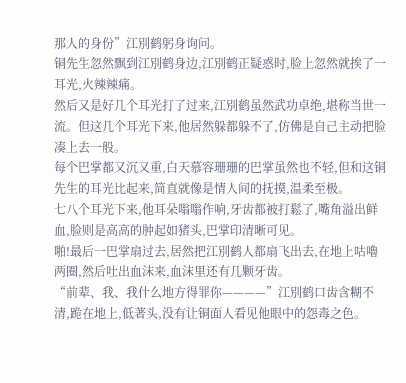那人的身份”江別鹤躬身询问。
铜先生忽然飘到江別鹤身边,江別鹤正疑惑时,脸上忽然就挨了一耳光,火辣辣痛。
然后又是好几个耳光打了过来,江別鹤虽然武功卓绝,堪称当世一流。但这几个耳光下来,他居然躲都躲不了,仿佛是自己主动把脸凑上去一般。
每个巴掌都又沉又重,白天慕容珊珊的巴掌虽然也不轻,但和这铜先生的耳光比起来,简直就像是情人间的抚摸,温柔至极。
七八个耳光下来,他耳朵嗡嗡作响,牙齿都被打鬆了,嘴角溢出鲜血,脸则是高高的肿起如猪头,巴掌印清晰可见。
啪!最后一巴掌扇过去,居然把江別鹤人都扇飞出去,在地上咕嚕两圈,然后吐出血沫来,血沫里还有几颗牙齿。
“前辈、我、我什么地方得罪你————”江別鹤口齿含糊不清,跪在地上,低著头,没有让铜面人看见他眼中的怨毒之色。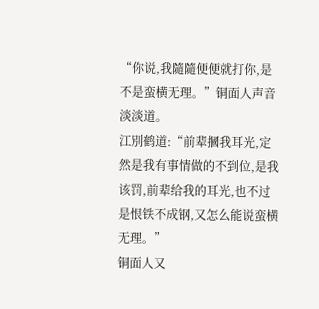“你说,我隨隨便便就打你,是不是蛮横无理。”铜面人声音淡淡道。
江別鹤道:“前辈摑我耳光,定然是我有事情做的不到位,是我该罚,前辈给我的耳光,也不过是恨铁不成钢,又怎么能说蛮横无理。”
铜面人又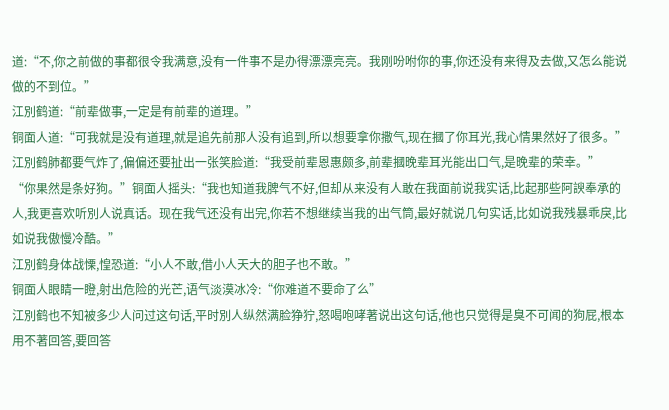道:“不,你之前做的事都很令我满意,没有一件事不是办得漂漂亮亮。我刚吩咐你的事,你还没有来得及去做,又怎么能说做的不到位。”
江別鹤道:“前辈做事,一定是有前辈的道理。”
铜面人道:“可我就是没有道理,就是追先前那人没有追到,所以想要拿你撒气,现在摑了你耳光,我心情果然好了很多。”
江別鹤肺都要气炸了,偏偏还要扯出一张笑脸道:“我受前辈恩惠颇多,前辈摑晚辈耳光能出口气,是晚辈的荣幸。”
“你果然是条好狗。”铜面人摇头:“我也知道我脾气不好,但却从来没有人敢在我面前说我实话,比起那些阿諛奉承的人,我更喜欢听別人说真话。现在我气还没有出完,你若不想继续当我的出气筒,最好就说几句实话,比如说我残暴乖戾,比如说我傲慢冷酷。”
江別鹤身体战慄,惶恐道:“小人不敢,借小人天大的胆子也不敢。”
铜面人眼睛一瞪,射出危险的光芒,语气淡漠冰冷:“你难道不要命了么”
江別鹤也不知被多少人问过这句话,平时別人纵然满脸狰狞,怒喝咆哮著说出这句话,他也只觉得是臭不可闻的狗屁,根本用不著回答,要回答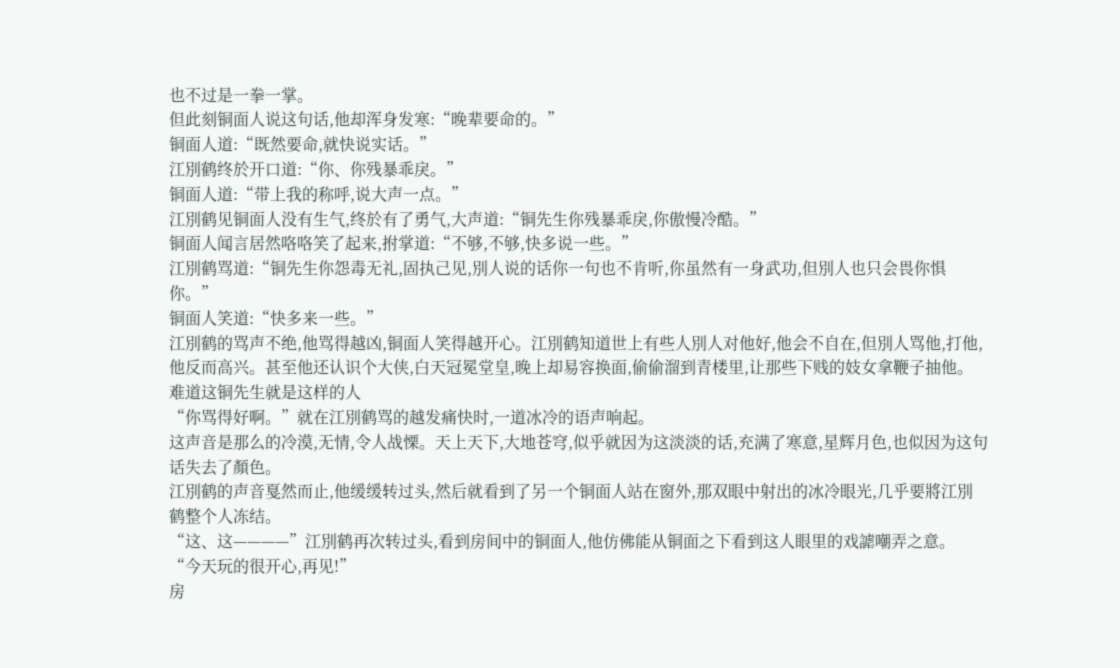也不过是一拳一掌。
但此刻铜面人说这句话,他却浑身发寒:“晚辈要命的。”
铜面人道:“既然要命,就快说实话。”
江別鹤终於开口道:“你、你残暴乖戾。”
铜面人道:“带上我的称呼,说大声一点。”
江別鹤见铜面人没有生气,终於有了勇气,大声道:“铜先生你残暴乖戾,你傲慢冷酷。”
铜面人闻言居然咯咯笑了起来,拊掌道:“不够,不够,快多说一些。”
江別鹤骂道:“铜先生你怨毒无礼,固执己见,別人说的话你一句也不肯听,你虽然有一身武功,但別人也只会畏你惧你。”
铜面人笑道:“快多来一些。”
江別鹤的骂声不绝,他骂得越凶,铜面人笑得越开心。江別鹤知道世上有些人別人对他好,他会不自在,但別人骂他,打他,他反而高兴。甚至他还认识个大侠,白天冠冕堂皇,晚上却易容换面,偷偷溜到青楼里,让那些下贱的妓女拿鞭子抽他。
难道这铜先生就是这样的人
“你骂得好啊。”就在江別鹤骂的越发痛快时,一道冰冷的语声响起。
这声音是那么的冷漠,无情,令人战慄。天上天下,大地苍穹,似乎就因为这淡淡的话,充满了寒意,星辉月色,也似因为这句话失去了顏色。
江別鹤的声音戛然而止,他缓缓转过头,然后就看到了另一个铜面人站在窗外,那双眼中射出的冰冷眼光,几乎要將江別鹤整个人冻结。
“这、这————”江別鹤再次转过头,看到房间中的铜面人,他仿佛能从铜面之下看到这人眼里的戏謔嘲弄之意。
“今天玩的很开心,再见!”
房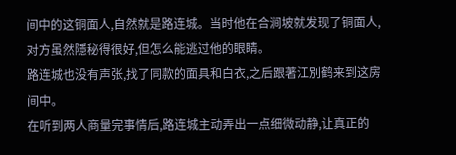间中的这铜面人,自然就是路连城。当时他在合涧坡就发现了铜面人,对方虽然隱秘得很好,但怎么能逃过他的眼睛。
路连城也没有声张,找了同款的面具和白衣,之后跟著江別鹤来到这房间中。
在听到两人商量完事情后,路连城主动弄出一点细微动静,让真正的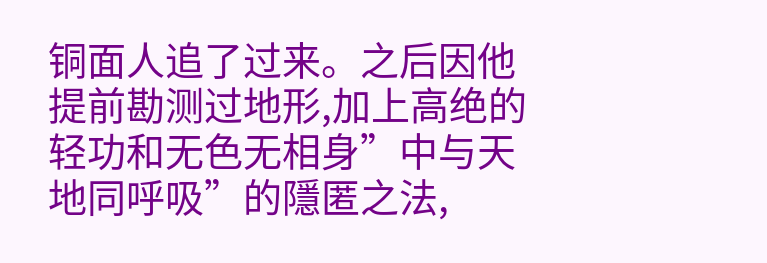铜面人追了过来。之后因他提前勘测过地形,加上高绝的轻功和无色无相身”中与天地同呼吸”的隱匿之法,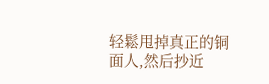轻鬆甩掉真正的铜面人,然后抄近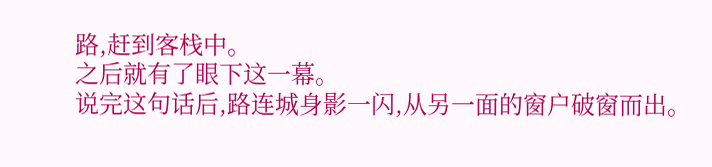路,赶到客栈中。
之后就有了眼下这一幕。
说完这句话后,路连城身影一闪,从另一面的窗户破窗而出。